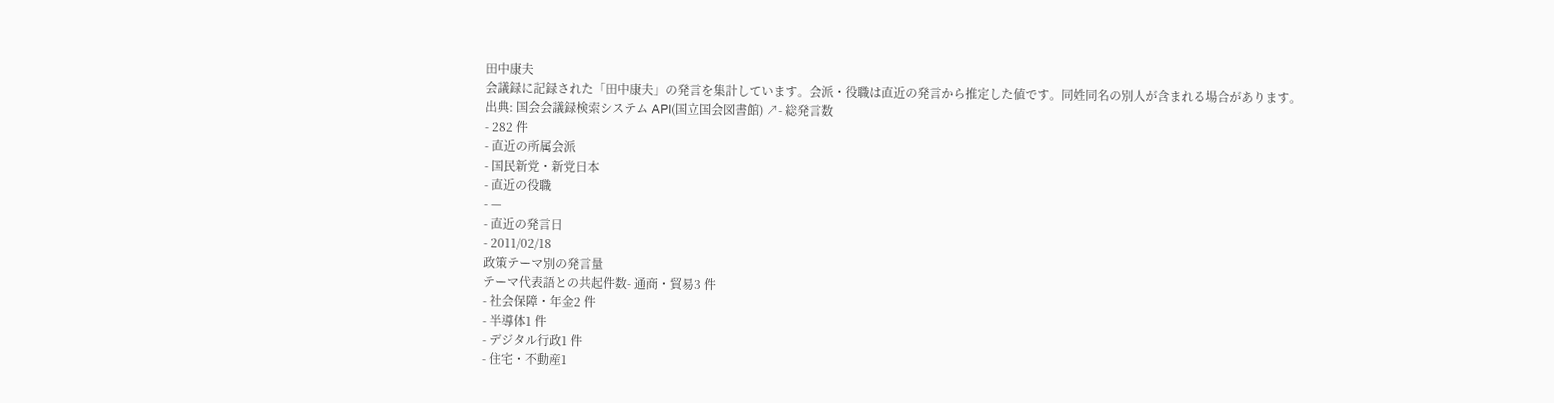田中康夫
会議録に記録された「田中康夫」の発言を集計しています。会派・役職は直近の発言から推定した値です。同姓同名の別人が含まれる場合があります。
出典: 国会会議録検索システム API(国立国会図書館) ↗- 総発言数
- 282 件
- 直近の所属会派
- 国民新党・新党日本
- 直近の役職
- —
- 直近の発言日
- 2011/02/18
政策テーマ別の発言量
テーマ代表語との共起件数- 通商・貿易3 件
- 社会保障・年金2 件
- 半導体1 件
- デジタル行政1 件
- 住宅・不動産1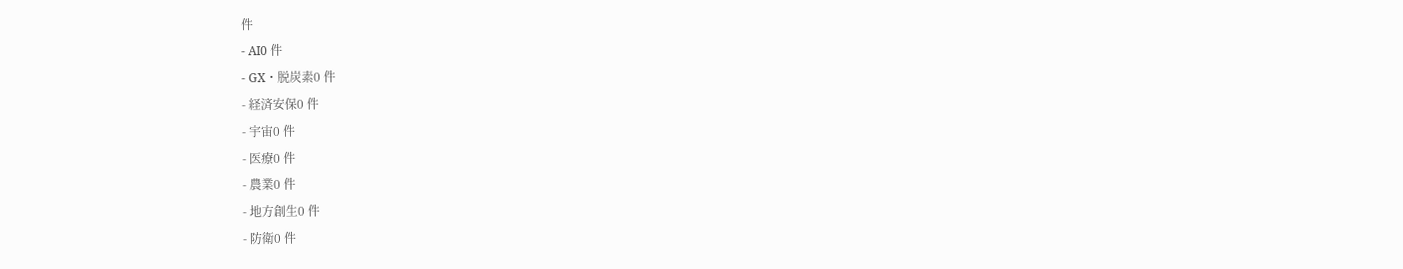件
- AI0 件
- GX・脱炭素0 件
- 経済安保0 件
- 宇宙0 件
- 医療0 件
- 農業0 件
- 地方創生0 件
- 防衛0 件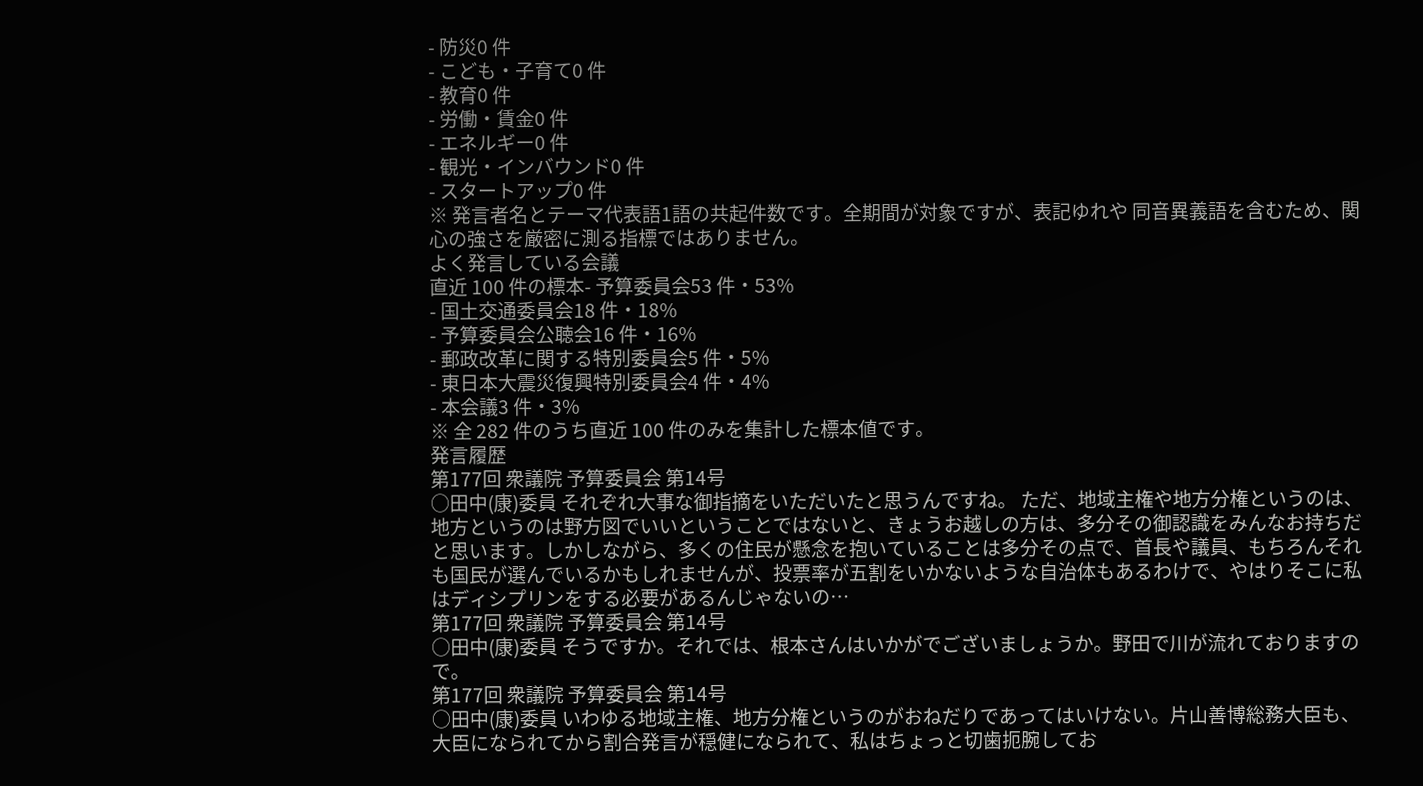- 防災0 件
- こども・子育て0 件
- 教育0 件
- 労働・賃金0 件
- エネルギー0 件
- 観光・インバウンド0 件
- スタートアップ0 件
※ 発言者名とテーマ代表語1語の共起件数です。全期間が対象ですが、表記ゆれや 同音異義語を含むため、関心の強さを厳密に測る指標ではありません。
よく発言している会議
直近 100 件の標本- 予算委員会53 件・53%
- 国土交通委員会18 件・18%
- 予算委員会公聴会16 件・16%
- 郵政改革に関する特別委員会5 件・5%
- 東日本大震災復興特別委員会4 件・4%
- 本会議3 件・3%
※ 全 282 件のうち直近 100 件のみを集計した標本値です。
発言履歴
第177回 衆議院 予算委員会 第14号
○田中(康)委員 それぞれ大事な御指摘をいただいたと思うんですね。 ただ、地域主権や地方分権というのは、地方というのは野方図でいいということではないと、きょうお越しの方は、多分その御認識をみんなお持ちだと思います。しかしながら、多くの住民が懸念を抱いていることは多分その点で、首長や議員、もちろんそれも国民が選んでいるかもしれませんが、投票率が五割をいかないような自治体もあるわけで、やはりそこに私はディシプリンをする必要があるんじゃないの…
第177回 衆議院 予算委員会 第14号
○田中(康)委員 そうですか。それでは、根本さんはいかがでございましょうか。野田で川が流れておりますので。
第177回 衆議院 予算委員会 第14号
○田中(康)委員 いわゆる地域主権、地方分権というのがおねだりであってはいけない。片山善博総務大臣も、大臣になられてから割合発言が穏健になられて、私はちょっと切歯扼腕してお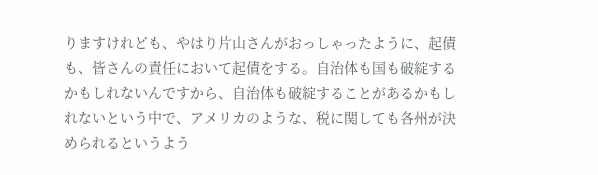りますけれども、やはり片山さんがおっしゃったように、起債も、皆さんの責任において起債をする。自治体も国も破綻するかもしれないんですから、自治体も破綻することがあるかもしれないという中で、アメリカのような、税に関しても各州が決められるというよう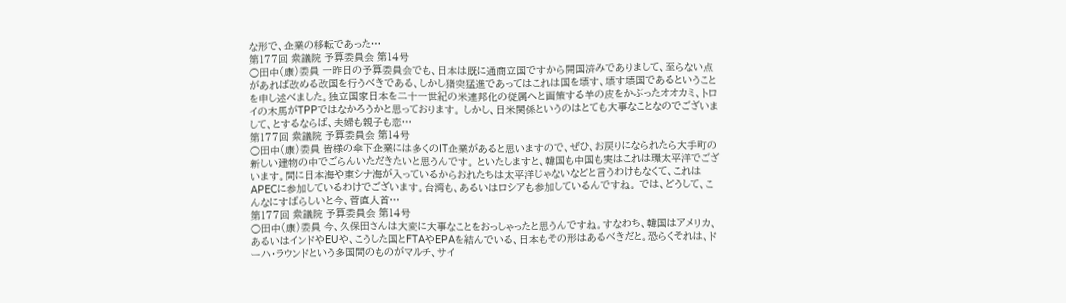な形で、企業の移転であった…
第177回 衆議院 予算委員会 第14号
○田中(康)委員 一昨日の予算委員会でも、日本は既に通商立国ですから開国済みでありまして、至らない点があれば改める改国を行うべきである、しかし猪突猛進であってはこれは国を壊す、壊す壊国であるということを申し述べました。独立国家日本を二十一世紀の米連邦化の従属へと画策する羊の皮をかぶったオオカミ、トロイの木馬がTPPではなかろうかと思っております。 しかし、日米関係というのはとても大事なことなのでございまして、とするならば、夫婦も親子も恋…
第177回 衆議院 予算委員会 第14号
○田中(康)委員 皆様の傘下企業には多くのIT企業があると思いますので、ぜひ、お戻りになられたら大手町の新しい建物の中でごらんいただきたいと思うんです。 といたしますと、韓国も中国も実はこれは環太平洋でございます。間に日本海や東シナ海が入っているからおれたちは太平洋じゃないなどと言うわけもなくて、これはAPECに参加しているわけでございます。台湾も、あるいはロシアも参加しているんですね。 では、どうして、こんなにすばらしいと今、菅直人首…
第177回 衆議院 予算委員会 第14号
○田中(康)委員 今、久保田さんは大変に大事なことをおっしゃったと思うんですね。すなわち、韓国はアメリカ、あるいはインドやEUや、こうした国とFTAやEPAを結んでいる、日本もその形はあるべきだと。恐らくそれは、ドーハ・ラウンドという多国間のものがマルチ、サイ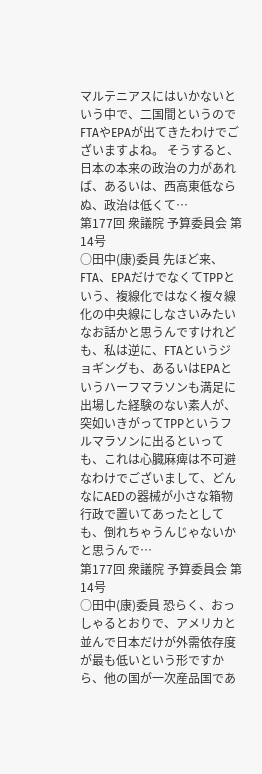マルテニアスにはいかないという中で、二国間というのでFTAやEPAが出てきたわけでございますよね。 そうすると、日本の本来の政治の力があれば、あるいは、西高東低ならぬ、政治は低くて…
第177回 衆議院 予算委員会 第14号
○田中(康)委員 先ほど来、FTA、EPAだけでなくてTPPという、複線化ではなく複々線化の中央線にしなさいみたいなお話かと思うんですけれども、私は逆に、FTAというジョギングも、あるいはEPAというハーフマラソンも満足に出場した経験のない素人が、突如いきがってTPPというフルマラソンに出るといっても、これは心臓麻痺は不可避なわけでございまして、どんなにAEDの器械が小さな箱物行政で置いてあったとしても、倒れちゃうんじゃないかと思うんで…
第177回 衆議院 予算委員会 第14号
○田中(康)委員 恐らく、おっしゃるとおりで、アメリカと並んで日本だけが外需依存度が最も低いという形ですから、他の国が一次産品国であ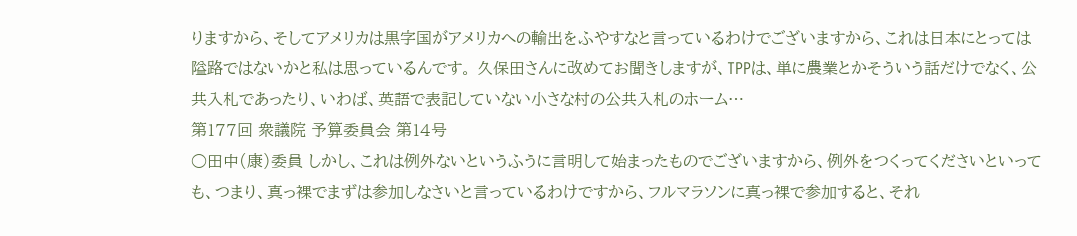りますから、そしてアメリカは黒字国がアメリカへの輸出をふやすなと言っているわけでございますから、これは日本にとっては隘路ではないかと私は思っているんです。 久保田さんに改めてお聞きしますが、TPPは、単に農業とかそういう話だけでなく、公共入札であったり、いわば、英語で表記していない小さな村の公共入札のホーム…
第177回 衆議院 予算委員会 第14号
○田中(康)委員 しかし、これは例外ないというふうに言明して始まったものでございますから、例外をつくってくださいといっても、つまり、真っ裸でまずは参加しなさいと言っているわけですから、フルマラソンに真っ裸で参加すると、それ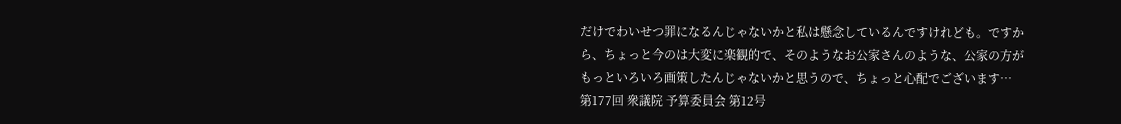だけでわいせつ罪になるんじゃないかと私は懸念しているんですけれども。ですから、ちょっと今のは大変に楽観的で、そのようなお公家さんのような、公家の方がもっといろいろ画策したんじゃないかと思うので、ちょっと心配でございます…
第177回 衆議院 予算委員会 第12号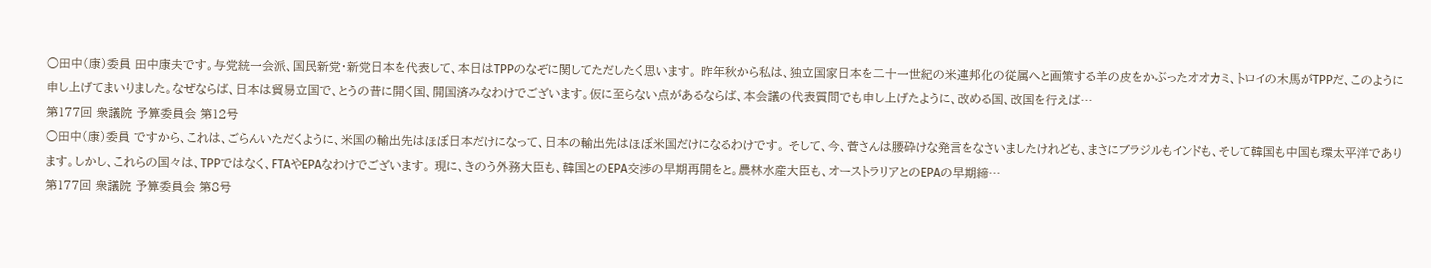○田中(康)委員 田中康夫です。与党統一会派、国民新党・新党日本を代表して、本日はTPPのなぞに関してただしたく思います。 昨年秋から私は、独立国家日本を二十一世紀の米連邦化の従属へと画策する羊の皮をかぶったオオカミ、トロイの木馬がTPPだ、このように申し上げてまいりました。なぜならば、日本は貿易立国で、とうの昔に開く国、開国済みなわけでございます。仮に至らない点があるならば、本会議の代表質問でも申し上げたように、改める国、改国を行えば…
第177回 衆議院 予算委員会 第12号
○田中(康)委員 ですから、これは、ごらんいただくように、米国の輸出先はほぼ日本だけになって、日本の輸出先はほぼ米国だけになるわけです。 そして、今、菅さんは腰砕けな発言をなさいましたけれども、まさにブラジルもインドも、そして韓国も中国も環太平洋であります。しかし、これらの国々は、TPPではなく、FTAやEPAなわけでございます。 現に、きのう外務大臣も、韓国とのEPA交渉の早期再開をと。農林水産大臣も、オーストラリアとのEPAの早期締…
第177回 衆議院 予算委員会 第8号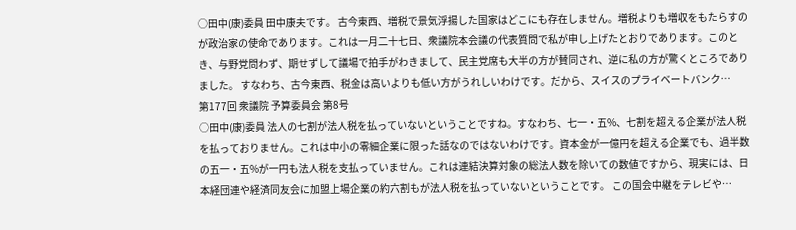○田中(康)委員 田中康夫です。 古今東西、増税で景気浮揚した国家はどこにも存在しません。増税よりも増収をもたらすのが政治家の使命であります。これは一月二十七日、衆議院本会議の代表質問で私が申し上げたとおりであります。このとき、与野党問わず、期せずして議場で拍手がわきまして、民主党席も大半の方が賛同され、逆に私の方が驚くところでありました。 すなわち、古今東西、税金は高いよりも低い方がうれしいわけです。だから、スイスのプライベートバンク…
第177回 衆議院 予算委員会 第8号
○田中(康)委員 法人の七割が法人税を払っていないということですね。すなわち、七一・五%、七割を超える企業が法人税を払っておりません。これは中小の零細企業に限った話なのではないわけです。資本金が一億円を超える企業でも、過半数の五一・五%が一円も法人税を支払っていません。これは連結決算対象の総法人数を除いての数値ですから、現実には、日本経団連や経済同友会に加盟上場企業の約六割もが法人税を払っていないということです。 この国会中継をテレビや…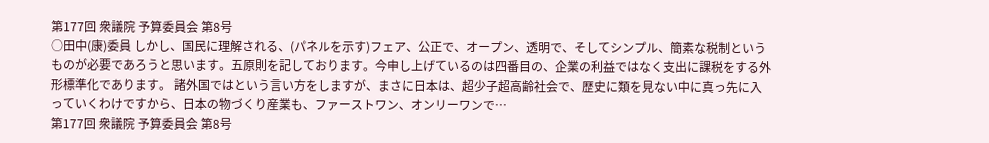第177回 衆議院 予算委員会 第8号
○田中(康)委員 しかし、国民に理解される、(パネルを示す)フェア、公正で、オープン、透明で、そしてシンプル、簡素な税制というものが必要であろうと思います。五原則を記しております。今申し上げているのは四番目の、企業の利益ではなく支出に課税をする外形標準化であります。 諸外国ではという言い方をしますが、まさに日本は、超少子超高齢社会で、歴史に類を見ない中に真っ先に入っていくわけですから、日本の物づくり産業も、ファーストワン、オンリーワンで…
第177回 衆議院 予算委員会 第8号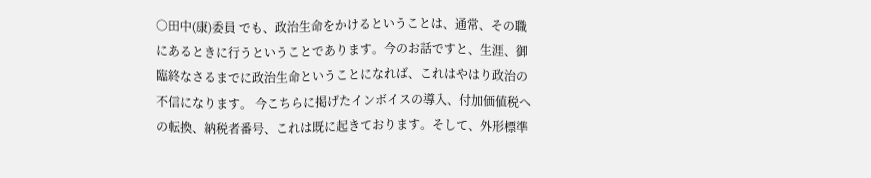○田中(康)委員 でも、政治生命をかけるということは、通常、その職にあるときに行うということであります。今のお話ですと、生涯、御臨終なさるまでに政治生命ということになれば、これはやはり政治の不信になります。 今こちらに掲げたインボイスの導入、付加価値税への転換、納税者番号、これは既に起きております。そして、外形標準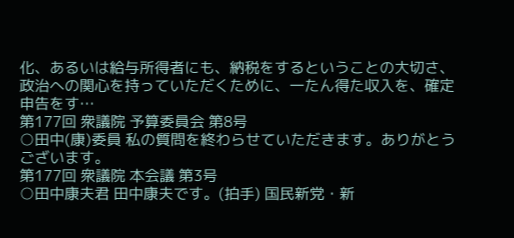化、あるいは給与所得者にも、納税をするということの大切さ、政治への関心を持っていただくために、一たん得た収入を、確定申告をす…
第177回 衆議院 予算委員会 第8号
○田中(康)委員 私の質問を終わらせていただきます。ありがとうございます。
第177回 衆議院 本会議 第3号
○田中康夫君 田中康夫です。(拍手) 国民新党・新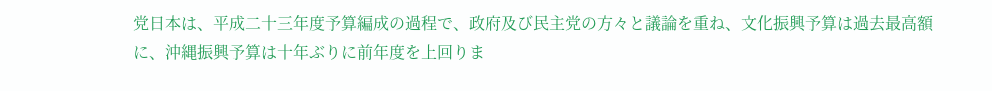党日本は、平成二十三年度予算編成の過程で、政府及び民主党の方々と議論を重ね、文化振興予算は過去最高額に、沖縄振興予算は十年ぶりに前年度を上回りま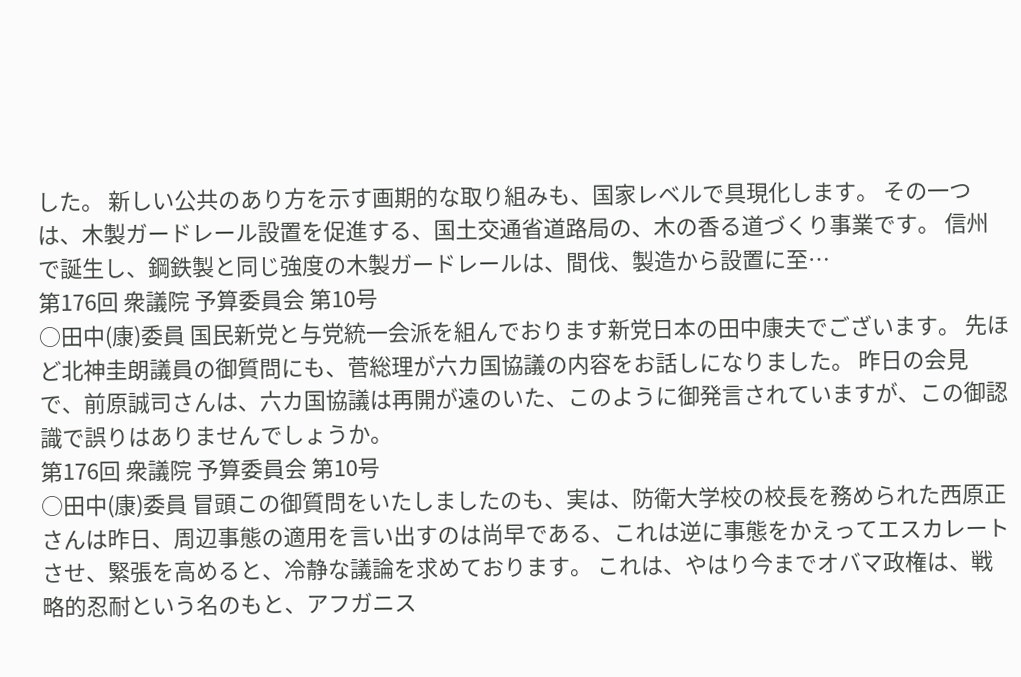した。 新しい公共のあり方を示す画期的な取り組みも、国家レベルで具現化します。 その一つは、木製ガードレール設置を促進する、国土交通省道路局の、木の香る道づくり事業です。 信州で誕生し、鋼鉄製と同じ強度の木製ガードレールは、間伐、製造から設置に至…
第176回 衆議院 予算委員会 第10号
○田中(康)委員 国民新党と与党統一会派を組んでおります新党日本の田中康夫でございます。 先ほど北神圭朗議員の御質問にも、菅総理が六カ国協議の内容をお話しになりました。 昨日の会見で、前原誠司さんは、六カ国協議は再開が遠のいた、このように御発言されていますが、この御認識で誤りはありませんでしょうか。
第176回 衆議院 予算委員会 第10号
○田中(康)委員 冒頭この御質問をいたしましたのも、実は、防衛大学校の校長を務められた西原正さんは昨日、周辺事態の適用を言い出すのは尚早である、これは逆に事態をかえってエスカレートさせ、緊張を高めると、冷静な議論を求めております。 これは、やはり今までオバマ政権は、戦略的忍耐という名のもと、アフガニス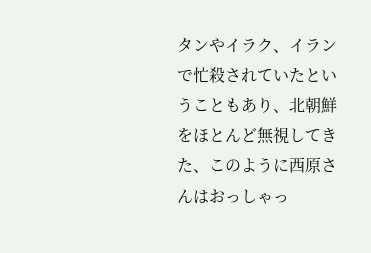タンやイラク、イランで忙殺されていたということもあり、北朝鮮をほとんど無視してきた、このように西原さんはおっしゃっ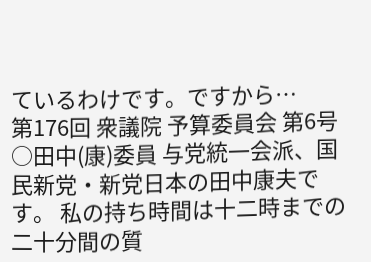ているわけです。ですから…
第176回 衆議院 予算委員会 第6号
○田中(康)委員 与党統一会派、国民新党・新党日本の田中康夫です。 私の持ち時間は十二時までの二十分間の質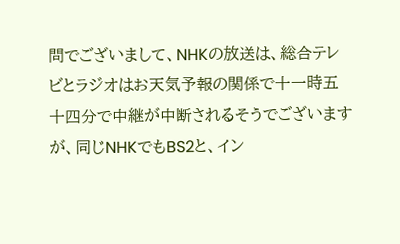問でございまして、NHKの放送は、総合テレビとラジオはお天気予報の関係で十一時五十四分で中継が中断されるそうでございますが、同じNHKでもBS2と、イン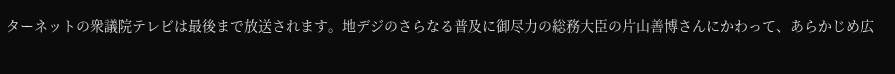ターネットの衆議院テレビは最後まで放送されます。地デジのさらなる普及に御尽力の総務大臣の片山善博さんにかわって、あらかじめ広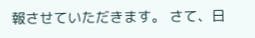報させていただきます。 さて、日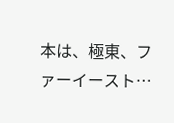本は、極東、ファーイースト…